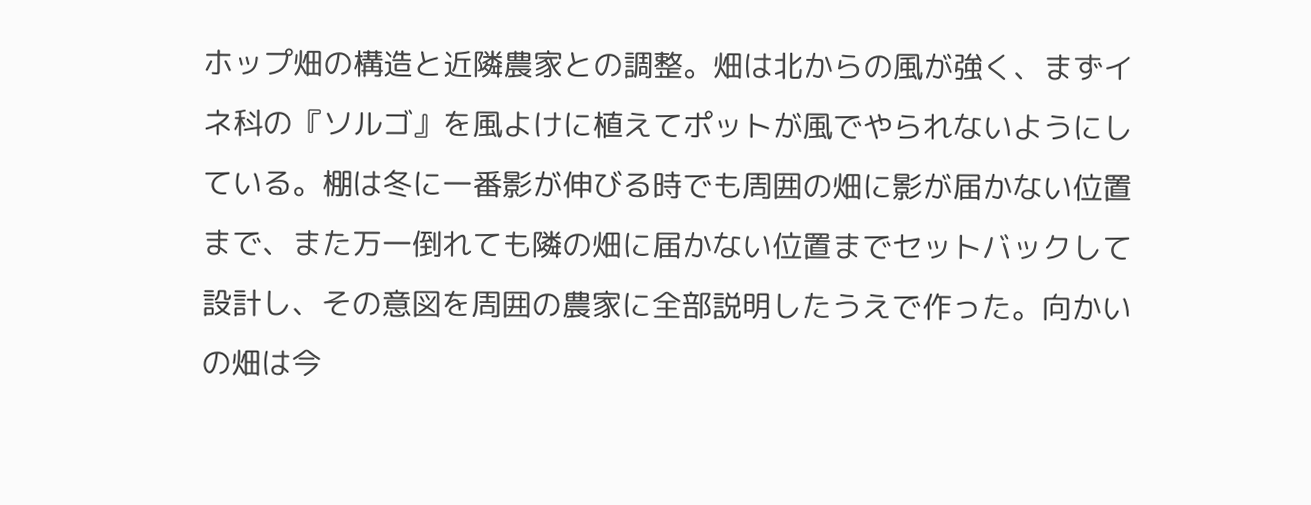ホップ畑の構造と近隣農家との調整。畑は北からの風が強く、まずイネ科の『ソルゴ』を風よけに植えてポットが風でやられないようにしている。棚は冬に一番影が伸びる時でも周囲の畑に影が届かない位置まで、また万一倒れても隣の畑に届かない位置までセットバックして設計し、その意図を周囲の農家に全部説明したうえで作った。向かいの畑は今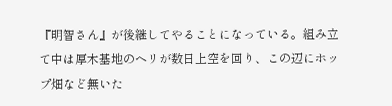『明智さん』が後継してやることになっている。組み立て中は厚木基地のヘリが数日上空を回り、この辺にホップ畑など無いた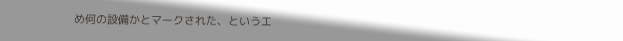め何の設備かとマークされた、というエ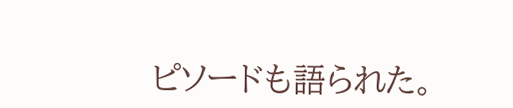ピソードも語られた。